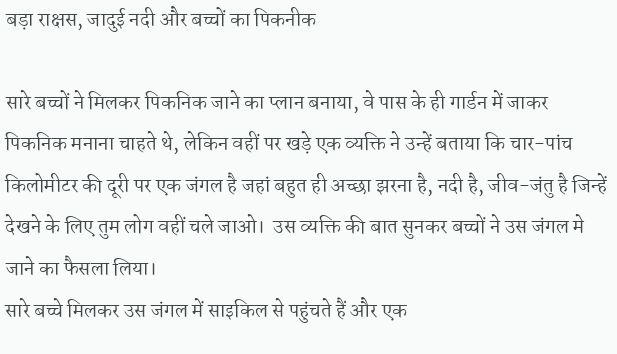बड़ा राक्षस, जादुई नदी और बच्चों का पिकनीक

सारे बच्चों ने मिलकर पिकनिक जाने का प्लान बनाया, वे पास के ही गार्डन में जाकर पिकनिक मनाना चाहते थे, लेकिन वहीं पर खड़े एक व्यक्ति ने उन्हें बताया कि चार-पांच किलोमीटर की दूरी पर एक जंगल है जहां बहुत ही अच्छा झरना है, नदी है, जीव-जंतु है जिन्हें देखने के लिए तुम लोग वहीं चले जाओ।  उस व्यक्ति की बात सुनकर बच्चों ने उस जंगल मे जाने का फैसला लिया।
सारे बच्चे मिलकर उस जंगल में साइकिल से पहुंचते हैं और एक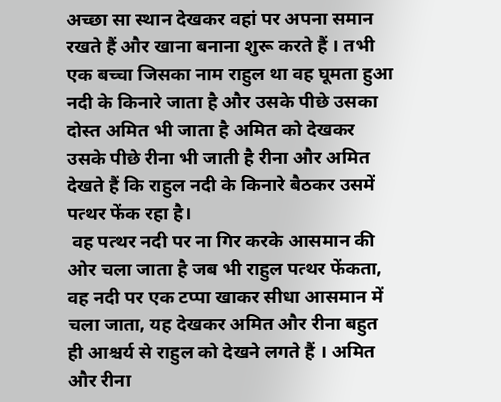अच्छा सा स्थान देखकर वहां पर अपना समान रखते हैं और खाना बनाना शुरू करते हैं । तभी एक बच्चा जिसका नाम राहुल था वह घूमता हुआ नदी के किनारे जाता है और उसके पीछे उसका दोस्त अमित भी जाता है अमित को देखकर उसके पीछे रीना भी जाती है रीना और अमित देखते हैं कि राहुल नदी के किनारे बैठकर उसमें पत्थर फेंक रहा है।
 वह पत्थर नदी पर ना गिर करके आसमान की ओर चला जाता है जब भी राहुल पत्थर फेंकता, वह नदी पर एक टप्पा खाकर सीधा आसमान में चला जाता, यह देखकर अमित और रीना बहुत ही आश्चर्य से राहुल को देखने लगते हैं । अमित और रीना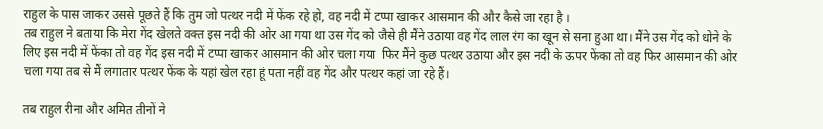राहुल के पास जाकर उससे पूछते हैं कि तुम जो पत्थर नदी में फेंक रहे हो, वह नदी में टप्पा खाकर आसमान की और कैसे जा रहा है ।
तब राहुल ने बताया कि मेरा गेंद खेलते वक्त इस नदी की ओर आ गया था उस गेंद को जैसे ही मैंने उठाया वह गेंद लाल रंग का खून से सना हुआ था। मैंने उस गेंद को धोने के लिए इस नदी में फेंका तो वह गेंद इस नदी में टप्पा खाकर आसमान की ओर चला गया  फिर मैंने कुछ पत्थर उठाया और इस नदी के ऊपर फेंका तो वह फिर आसमान की ओर चला गया तब से मैं लगातार पत्थर फेंक के यहां खेल रहा हूं पता नहीं वह गेंद और पत्थर कहां जा रहे हैं।

तब राहुल रीना और अमित तीनों ने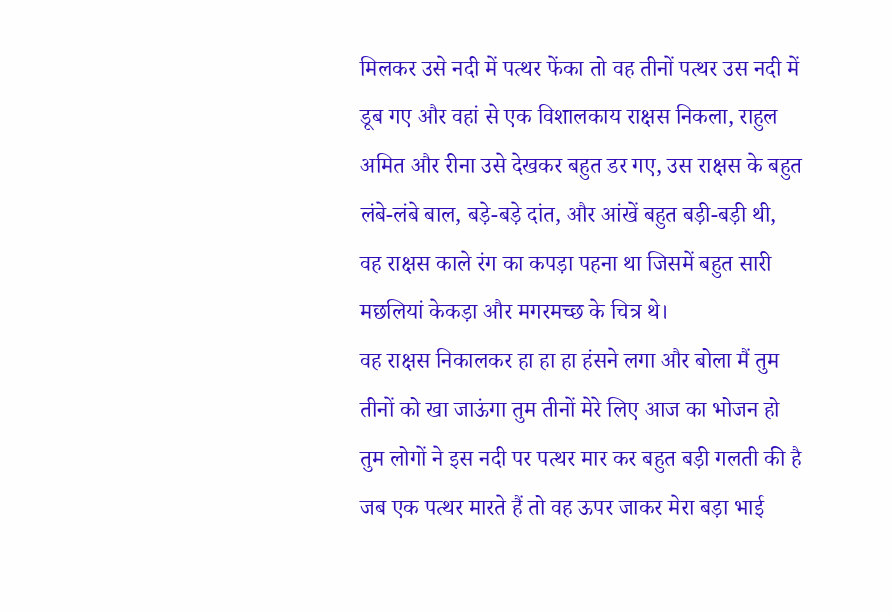मिलकर उसे नदी में पत्थर फेंका तो वह तीनों पत्थर उस नदी में डूब गए और वहां से एक विशालकाय राक्षस निकला, राहुल अमित और रीना उसे देखकर बहुत डर गए, उस राक्षस के बहुत लंबे-लंबे बाल, बड़े-बड़े दांत, और आंखें बहुत बड़ी-बड़ी थी, वह राक्षस काले रंग का कपड़ा पहना था जिसमें बहुत सारी मछलियां केकड़ा और मगरमच्छ के चित्र थे।
वह राक्षस निकालकर हा हा हा हंसने लगा और बोला मैं तुम तीनों को खा जाऊंगा तुम तीनों मेरे लिए आज का भोजन हो तुम लोगों ने इस नदी पर पत्थर मार कर बहुत बड़ी गलती की है जब एक पत्थर मारते हैं तो वह ऊपर जाकर मेरा बड़ा भाई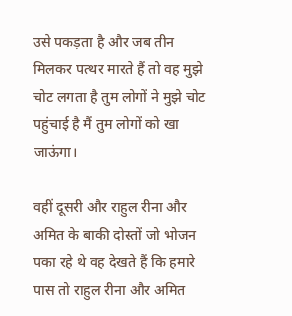उसे पकड़ता है और जब तीन मिलकर पत्थर मारते हैं तो वह मुझे चोट लगता है तुम लोगों ने मुझे चोट पहुंचाई है मैं तुम लोगों को खा जाऊंगा।

वहीं दूसरी और राहुल रीना और अमित के बाकी दोस्तों जो भोजन पका रहे थे वह देखते हैं कि हमारे पास तो राहुल रीना और अमित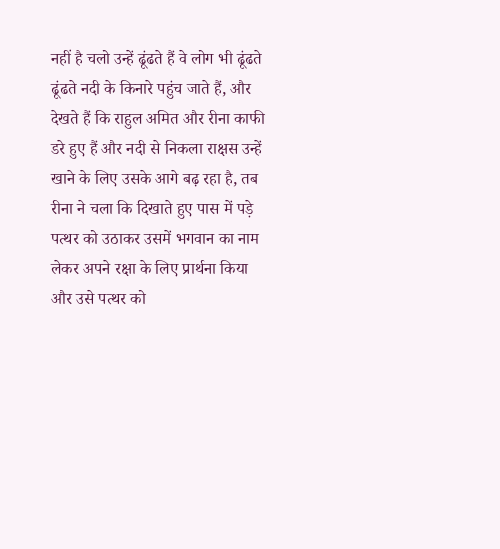नहीं है चलो उन्हें ढूंढते हैं वे लोग भी ढूंढते ढूंढते नदी के किनारे पहुंच जाते हैं, और देखते हैं कि राहुल अमित और रीना काफी डरे हुए हैं और नदी से निकला राक्षस उन्हें खाने के लिए उसके आगे बढ़ रहा है, तब रीना ने चला कि दिखाते हुए पास में पड़े पत्थर को उठाकर उसमें भगवान का नाम लेकर अपने रक्षा के लिए प्रार्थना किया और उसे पत्थर को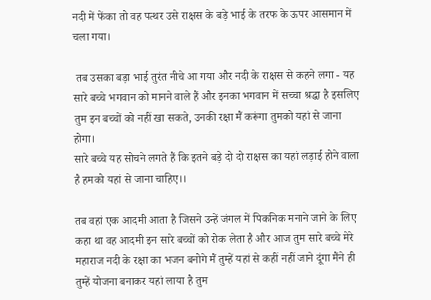नदी में फेंका तो वह पत्थर उसे राक्षस के बड़े भाई के तरफ के ऊपर आसमान में चला गया।

 तब उसका बड़ा भाई तुरंत नीचे आ गया और नदी के राक्षस से कहने लगा - यह सारे बच्चे भगवान को मानने वाले हैं और इनका भगवान में सच्चा श्रद्धा है इसलिए तुम इन बच्चों को नहीं खा सकते, उनकी रक्षा मैं करूंगा तुमको यहां से जाना होगा।
सारे बच्चे यह सोचने लगते हैं कि इतने बड़े दो दो राक्षस का यहां लड़ाई होने वाला है हमको यहां से जाना चाहिए।।

तब वहां एक आदमी आता है जिसने उन्हें जंगल में पिकनिक मनाने जाने के लिए कहा था वह आदमी इन सारे बच्चों को रोक लेता है और आज तुम सारे बच्चे मेरे महाराज नदी के रक्षा का भजन बनोगे मैं तुम्हें यहां से कहीं नहीं जाने दूंगा मैंने ही तुम्हें योजना बनाकर यहां लाया है तुम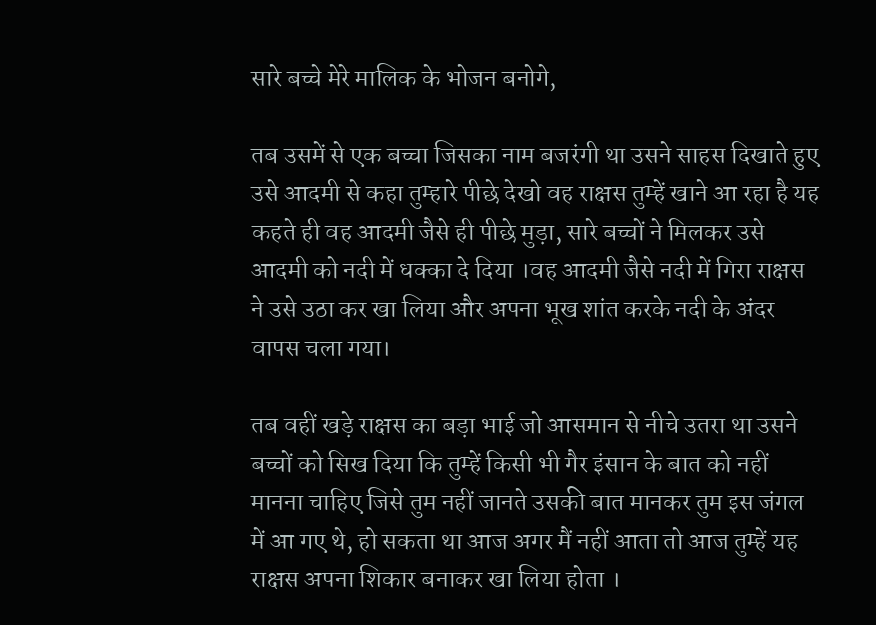सारे बच्चे मेरे मालिक के भोजन बनोगे,

तब उसमें से एक बच्चा जिसका नाम बजरंगी था उसने साहस दिखाते हुए उसे आदमी से कहा तुम्हारे पीछे देखो वह राक्षस तुम्हें खाने आ रहा है यह कहते ही वह आदमी जैसे ही पीछे मुड़ा, सारे बच्चों ने मिलकर उसे आदमी को नदी में धक्का दे दिया ।वह आदमी जैसे नदी में गिरा राक्षस ने उसे उठा कर खा लिया और अपना भूख शांत करके नदी के अंदर वापस चला गया।

तब वहीं खड़े राक्षस का बड़ा भाई जो आसमान से नीचे उतरा था उसने बच्चों को सिख दिया कि तुम्हें किसी भी गैर इंसान के बात को नहीं मानना चाहिए जिसे तुम नहीं जानते उसकी बात मानकर तुम इस जंगल में आ गए थे, हो सकता था आज अगर मैं नहीं आता तो आज तुम्हें यह राक्षस अपना शिकार बनाकर खा लिया होता ।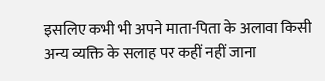इसलिए कभी भी अपने माता-पिता के अलावा किसी अन्य व्यक्ति के सलाह पर कहीं नहीं जाना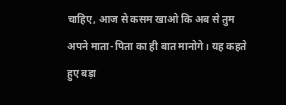चाहिए, आज से कसम खाओ कि अब से तुम अपने माता-पिता का ही बात मानोगे। यह कहते हुए बड़ा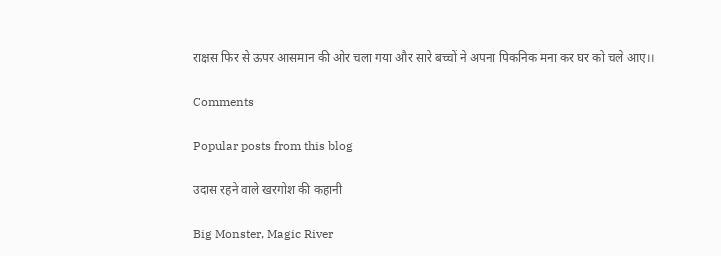राक्षस फिर से ऊपर आसमान की ओर चला गया और सारे बच्चों ने अपना पिकनिक मना कर घर को चले आए।।

Comments

Popular posts from this blog

उदास रहने वाले खरगोश की कहानी

Big Monster, Magic River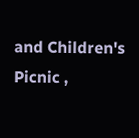and Children's Picnic ,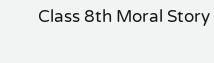Class 8th Moral Story